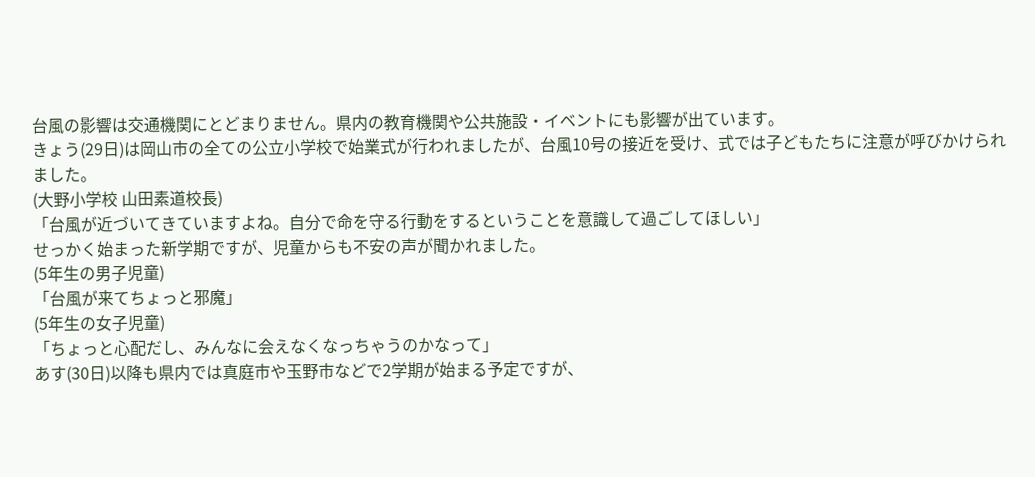台風の影響は交通機関にとどまりません。県内の教育機関や公共施設・イベントにも影響が出ています。
きょう(29日)は岡山市の全ての公立小学校で始業式が行われましたが、台風10号の接近を受け、式では子どもたちに注意が呼びかけられました。
(大野小学校 山田素道校長)
「台風が近づいてきていますよね。自分で命を守る行動をするということを意識して過ごしてほしい」
せっかく始まった新学期ですが、児童からも不安の声が聞かれました。
(5年生の男子児童)
「台風が来てちょっと邪魔」
(5年生の女子児童)
「ちょっと心配だし、みんなに会えなくなっちゃうのかなって」
あす(30日)以降も県内では真庭市や玉野市などで2学期が始まる予定ですが、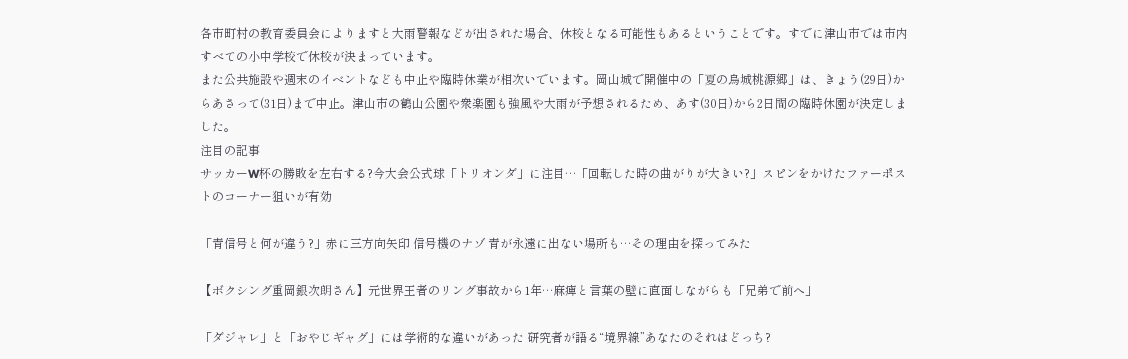各市町村の教育委員会によりますと大雨警報などが出された場合、休校となる可能性もあるということです。すでに津山市では市内すべての小中学校で休校が決まっています。
また公共施設や週末のイベントなども中止や臨時休業が相次いでいます。岡山城で開催中の「夏の烏城桃源郷」は、きょう(29日)からあさって(31日)まで中止。津山市の鶴山公園や衆楽園も強風や大雨が予想されるため、あす(30日)から2日間の臨時休園が決定しました。
注目の記事
サッカーW杯の勝敗を左右する?今大会公式球「トリオンダ」に注目…「回転した時の曲がりが大きい?」スピンをかけたファーポストのコーナー狙いが有効

「青信号と何が違う?」赤に三方向矢印 信号機のナゾ 青が永遠に出ない場所も…その理由を探ってみた

【ボクシング重岡銀次朗さん】元世界王者のリング事故から1年…麻痺と言葉の壁に直面しながらも「兄弟で前へ」

「ダジャレ」と「おやじギャグ」には学術的な違いがあった 研究者が語る“境界線”あなたのそれはどっち?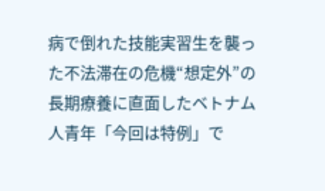病で倒れた技能実習生を襲った不法滞在の危機“想定外”の長期療養に直面したベトナム人青年「今回は特例」で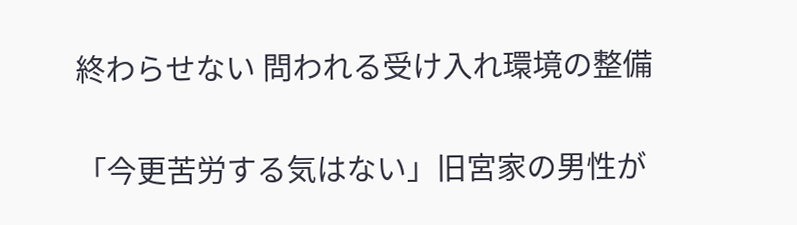終わらせない 問われる受け入れ環境の整備

「今更苦労する気はない」旧宮家の男性が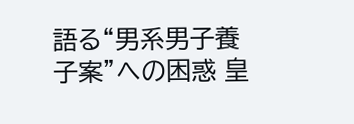語る“男系男子養子案”への困惑 皇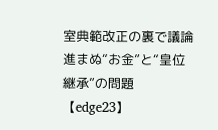室典範改正の裏で議論進まぬ“お金”と“皇位継承”の問題【edge23】